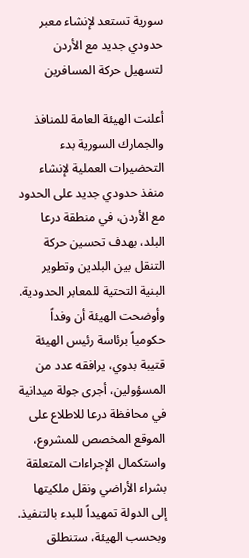سورية تستعد لإنشاء معبر حدودي جديد مع الأردن لتسهيل حركة المسافرين

أعلنت الهيئة العامة للمنافذ والجمارك السورية بدء التحضيرات العملية لإنشاء منفذ حدودي جديد على الحدود مع الأردن، في منطقة درعا البلد، بهدف تحسين حركة التنقل بين البلدين وتطوير البنية التحتية للمعابر الحدودية.
وأوضحت الهيئة أن وفداً حكومياً برئاسة رئيس الهيئة قتيبة بدوي، يرافقه عدد من المسؤولين، أجرى جولة ميدانية في محافظة درعا للاطلاع على الموقع المخصص للمشروع، واستكمال الإجراءات المتعلقة بشراء الأراضي ونقل ملكيتها إلى الدولة تمهيداً للبدء بالتنفيذ.
وبحسب الهيئة، ستنطلق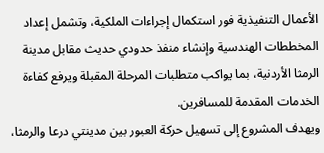الأعمال التنفيذية فور استكمال إجراءات الملكية، وتشمل إعداد المخططات الهندسية وإنشاء منفذ حدودي حديث مقابل مدينة الرمثا الأردنية، بما يواكب متطلبات المرحلة المقبلة ويرفع كفاءة الخدمات المقدمة للمسافرين.
ويهدف المشروع إلى تسهيل حركة العبور بين مدينتي درعا والرمثا،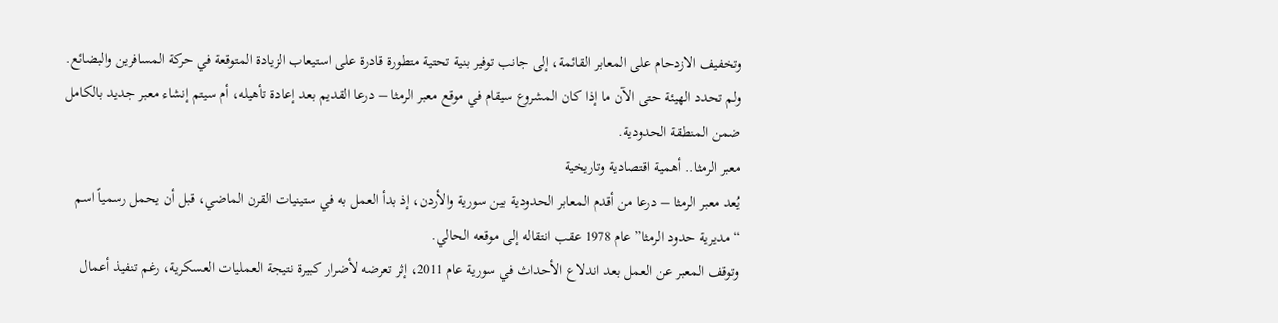وتخفيف الازدحام على المعابر القائمة، إلى جانب توفير بنية تحتية متطورة قادرة على استيعاب الزيادة المتوقعة في حركة المسافرين والبضائع.
ولم تحدد الهيئة حتى الآن ما إذا كان المشروع سيقام في موقع معبر الرمثا – درعا القديم بعد إعادة تأهيله، أم سيتم إنشاء معبر جديد بالكامل ضمن المنطقة الحدودية.
معبر الرمثا.. أهمية اقتصادية وتاريخية
يُعد معبر الرمثا – درعا من أقدم المعابر الحدودية بين سورية والأردن، إذ بدأ العمل به في ستينيات القرن الماضي، قبل أن يحمل رسمياً اسم “مديرية حدود الرمثا” عام 1978 عقب انتقاله إلى موقعه الحالي.
وتوقف المعبر عن العمل بعد اندلاع الأحداث في سورية عام 2011، إثر تعرضه لأضرار كبيرة نتيجة العمليات العسكرية، رغم تنفيذ أعمال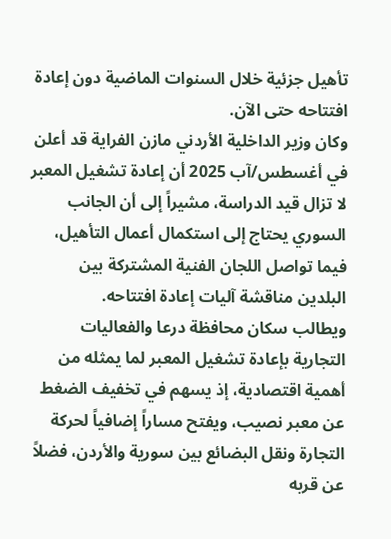تأهيل جزئية خلال السنوات الماضية دون إعادة افتتاحه حتى الآن.
وكان وزير الداخلية الأردني مازن الفراية قد أعلن في أغسطس/آب 2025 أن إعادة تشغيل المعبر لا تزال قيد الدراسة، مشيراً إلى أن الجانب السوري يحتاج إلى استكمال أعمال التأهيل، فيما تواصل اللجان الفنية المشتركة بين البلدين مناقشة آليات إعادة افتتاحه.
ويطالب سكان محافظة درعا والفعاليات التجارية بإعادة تشغيل المعبر لما يمثله من أهمية اقتصادية، إذ يسهم في تخفيف الضغط عن معبر نصيب، ويفتح مساراً إضافياً لحركة التجارة ونقل البضائع بين سورية والأردن، فضلاً عن قربه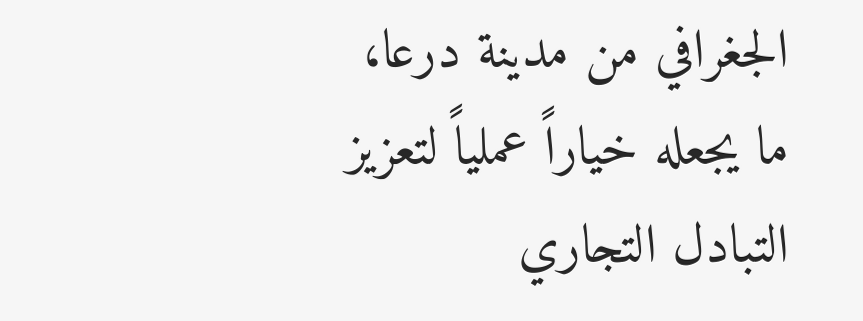الجغرافي من مدينة درعا، ما يجعله خياراً عملياً لتعزيز التبادل التجاري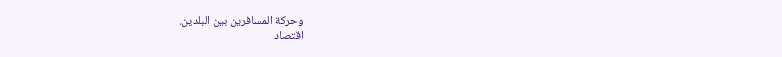وحركة المسافرين بين البلدين.
اقتصاد